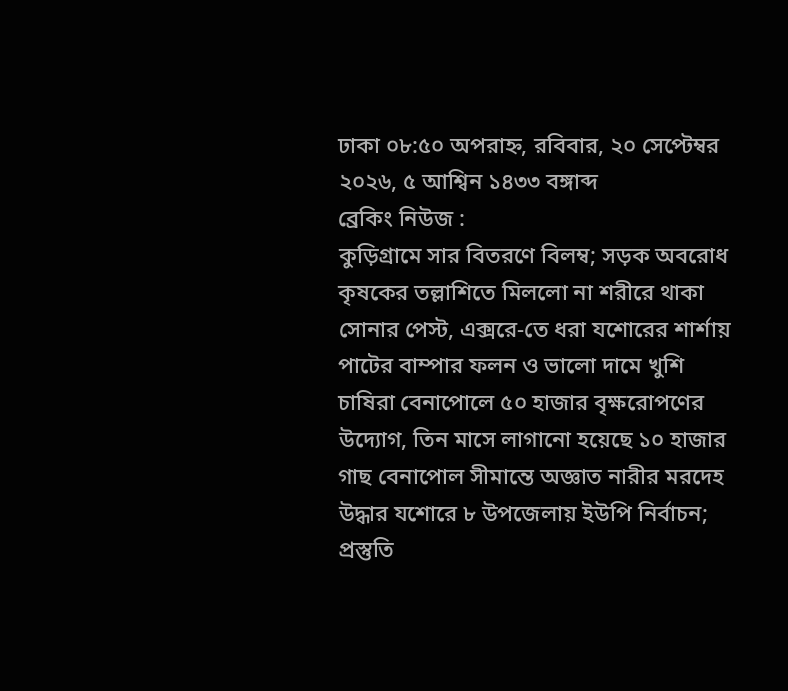ঢাকা ০৮:৫০ অপরাহ্ন, রবিবার, ২০ সেপ্টেম্বর ২০২৬, ৫ আশ্বিন ১৪৩৩ বঙ্গাব্দ
ব্রেকিং নিউজ :
কুড়িগ্রামে সার বিতরণে বিলম্ব; সড়ক অবরোধ কৃষকের তল্লাশিতে মিললো না শরীরে থাকা সোনার পেস্ট, এক্সরে-তে ধরা যশোরের শার্শায় পাটের বাম্পার ফলন ও ভালো দামে খুশি চাষিরা বেনাপোলে ৫০ হাজার বৃক্ষরোপণের উদ্যোগ, তিন মাসে লাগানো হয়েছে ১০ হাজার গাছ বেনাপোল সীমান্তে অজ্ঞাত নারীর মরদেহ উদ্ধার যশোরে ৮ উপজেলায় ইউপি নির্বাচন; প্রস্তুতি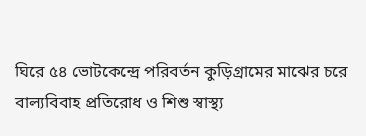ঘিরে ৫৪ ভোটকেন্দ্রে পরিবর্তন কুড়িগ্রামের মাঝের চরে বাল্যবিবাহ প্রতিরোধ ও শিশু স্বাস্থ্য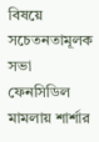বিষয়ে সচেতনতামূলক সভা ফেনসিডিল মামলায় শার্শার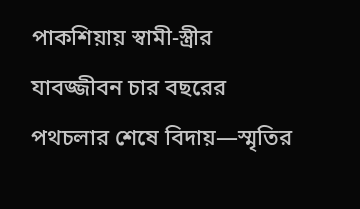পাকশিয়ায় স্বামী-স্ত্রীর যাবজ্জীবন চার বছরের পথচলার শেষে বিদায়—স্মৃতির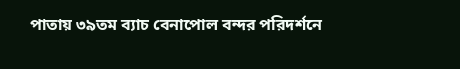পাতায় ৩৯তম ব্যাচ বেনাপোল বন্দর পরিদর্শনে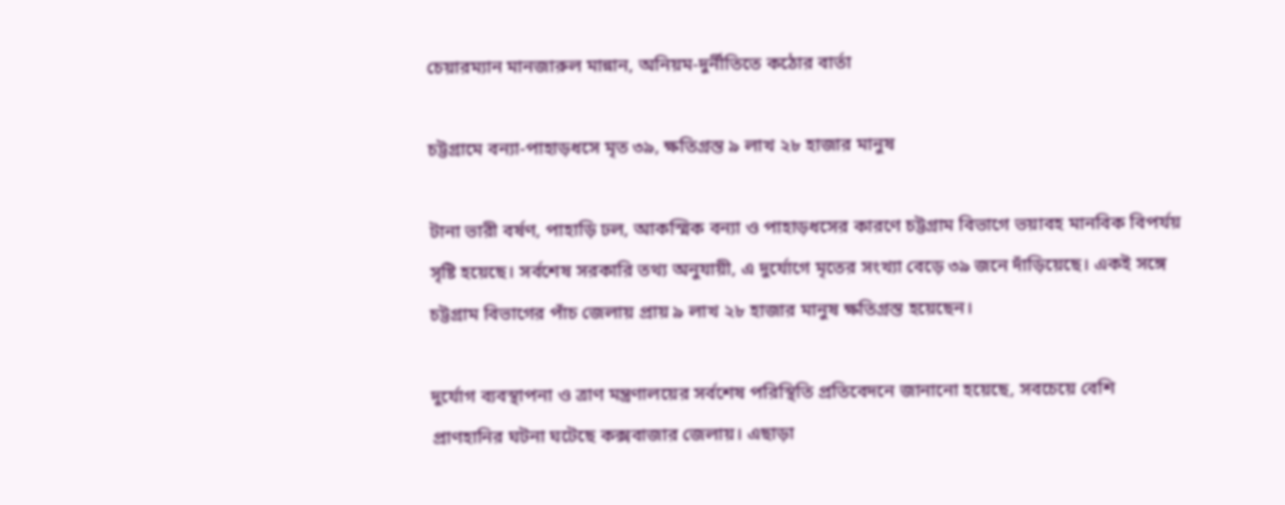চেয়ারম্যান মানজারুল মান্নান, অনিয়ম-দুর্নীতিতে কঠোর বার্তা

চট্টগ্রামে বন্যা-পাহাড়ধসে মৃত ৩৯, ক্ষতিগ্রস্ত ৯ লাখ ২৮ হাজার মানুষ

টানা ভারী বর্ষণ, পাহাড়ি ঢল, আকস্মিক বন্যা ও পাহাড়ধসের কারণে চট্টগ্রাম বিভাগে ভয়াবহ মানবিক বিপর্যয় সৃষ্টি হয়েছে। সর্বশেষ সরকারি তথ্য অনুযায়ী, এ দুর্যোগে মৃতের সংখ্যা বেড়ে ৩৯ জনে দাঁড়িয়েছে। একই সঙ্গে চট্টগ্রাম বিভাগের পাঁচ জেলায় প্রায় ৯ লাখ ২৮ হাজার মানুষ ক্ষতিগ্রস্ত হয়েছেন।

দুর্যোগ ব্যবস্থাপনা ও ত্রাণ মন্ত্রণালয়ের সর্বশেষ পরিস্থিতি প্রতিবেদনে জানানো হয়েছে, সবচেয়ে বেশি প্রাণহানির ঘটনা ঘটেছে কক্সবাজার জেলায়। এছাড়া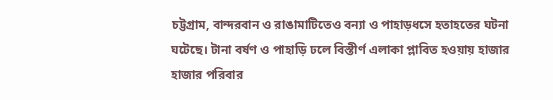চট্টগ্রাম, বান্দরবান ও রাঙামাটিতেও বন্যা ও পাহাড়ধসে হতাহতের ঘটনা ঘটেছে। টানা বর্ষণ ও পাহাড়ি ঢলে বিস্তীর্ণ এলাকা প্লাবিত হওয়ায় হাজার হাজার পরিবার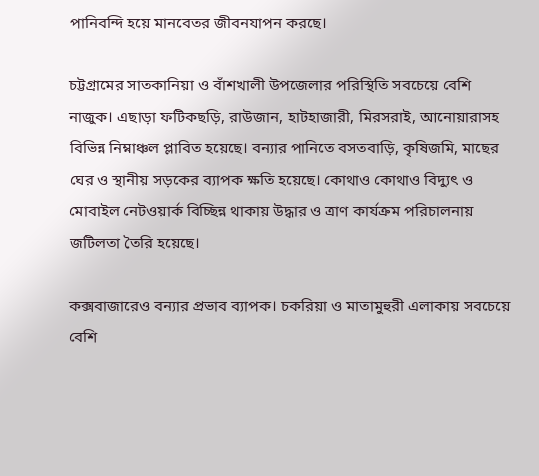পানিবন্দি হয়ে মানবেতর জীবনযাপন করছে।

চট্টগ্রামের সাতকানিয়া ও বাঁশখালী উপজেলার পরিস্থিতি সবচেয়ে বেশি নাজুক। এছাড়া ফটিকছড়ি, রাউজান, হাটহাজারী, মিরসরাই, আনোয়ারাসহ বিভিন্ন নিম্নাঞ্চল প্লাবিত হয়েছে। বন্যার পানিতে বসতবাড়ি, কৃষিজমি, মাছের ঘের ও স্থানীয় সড়কের ব্যাপক ক্ষতি হয়েছে। কোথাও কোথাও বিদ্যুৎ ও মোবাইল নেটওয়ার্ক বিচ্ছিন্ন থাকায় উদ্ধার ও ত্রাণ কার্যক্রম পরিচালনায় জটিলতা তৈরি হয়েছে।

কক্সবাজারেও বন্যার প্রভাব ব্যাপক। চকরিয়া ও মাতামুহুরী এলাকায় সবচেয়ে বেশি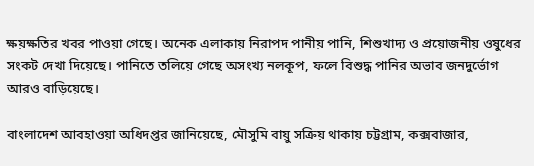ক্ষয়ক্ষতির খবর পাওয়া গেছে। অনেক এলাকায় নিরাপদ পানীয় পানি, শিশুখাদ্য ও প্রয়োজনীয় ওষুধের সংকট দেখা দিয়েছে। পানিতে তলিয়ে গেছে অসংখ্য নলকূপ, ফলে বিশুদ্ধ পানির অভাব জনদুর্ভোগ আরও বাড়িয়েছে।

বাংলাদেশ আবহাওয়া অধিদপ্তর জানিয়েছে, মৌসুমি বায়ু সক্রিয় থাকায় চট্টগ্রাম, কক্সবাজার,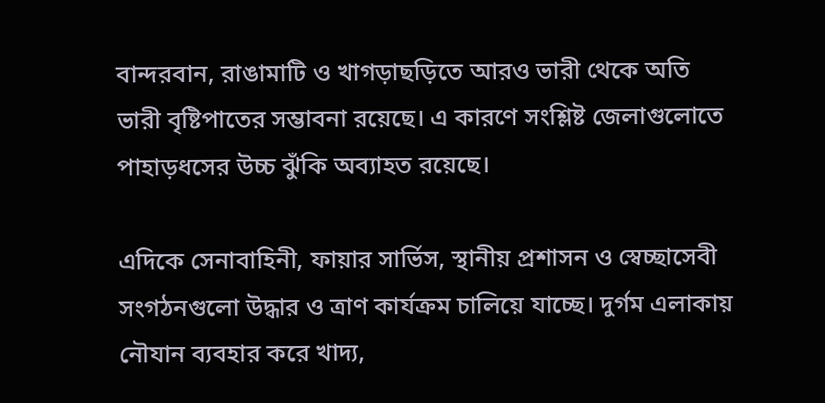বান্দরবান, রাঙামাটি ও খাগড়াছড়িতে আরও ভারী থেকে অতি ভারী বৃষ্টিপাতের সম্ভাবনা রয়েছে। এ কারণে সংশ্লিষ্ট জেলাগুলোতে পাহাড়ধসের উচ্চ ঝুঁকি অব্যাহত রয়েছে।

এদিকে সেনাবাহিনী, ফায়ার সার্ভিস, স্থানীয় প্রশাসন ও স্বেচ্ছাসেবী সংগঠনগুলো উদ্ধার ও ত্রাণ কার্যক্রম চালিয়ে যাচ্ছে। দুর্গম এলাকায় নৌযান ব্যবহার করে খাদ্য,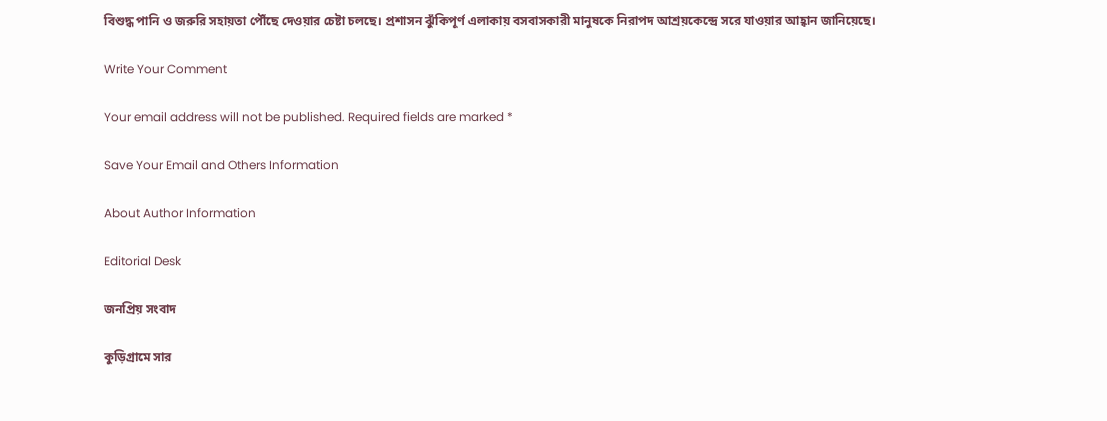বিশুদ্ধ পানি ও জরুরি সহায়তা পৌঁছে দেওয়ার চেষ্টা চলছে। প্রশাসন ঝুঁকিপূর্ণ এলাকায় বসবাসকারী মানুষকে নিরাপদ আশ্রয়কেন্দ্রে সরে যাওয়ার আহ্বান জানিয়েছে।

Write Your Comment

Your email address will not be published. Required fields are marked *

Save Your Email and Others Information

About Author Information

Editorial Desk

জনপ্রিয় সংবাদ

কুড়িগ্রামে সার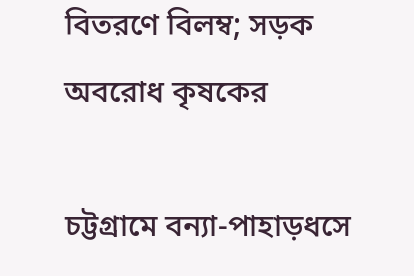বিতরণে বিলম্ব; সড়ক অবরোধ কৃষকের

চট্টগ্রামে বন্যা-পাহাড়ধসে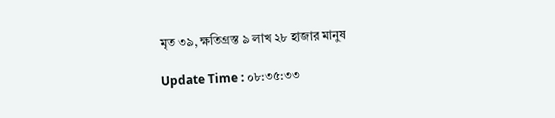মৃত ৩৯, ক্ষতিগ্রস্ত ৯ লাখ ২৮ হাজার মানুষ

Update Time : ০৮:৩৫:৩৩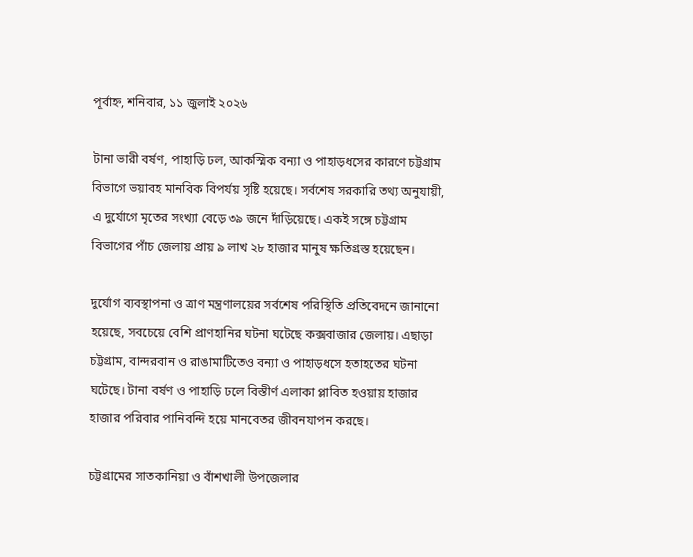পূর্বাহ্ন, শনিবার, ১১ জুলাই ২০২৬

টানা ভারী বর্ষণ, পাহাড়ি ঢল, আকস্মিক বন্যা ও পাহাড়ধসের কারণে চট্টগ্রাম বিভাগে ভয়াবহ মানবিক বিপর্যয় সৃষ্টি হয়েছে। সর্বশেষ সরকারি তথ্য অনুযায়ী, এ দুর্যোগে মৃতের সংখ্যা বেড়ে ৩৯ জনে দাঁড়িয়েছে। একই সঙ্গে চট্টগ্রাম বিভাগের পাঁচ জেলায় প্রায় ৯ লাখ ২৮ হাজার মানুষ ক্ষতিগ্রস্ত হয়েছেন।

দুর্যোগ ব্যবস্থাপনা ও ত্রাণ মন্ত্রণালয়ের সর্বশেষ পরিস্থিতি প্রতিবেদনে জানানো হয়েছে, সবচেয়ে বেশি প্রাণহানির ঘটনা ঘটেছে কক্সবাজার জেলায়। এছাড়া চট্টগ্রাম, বান্দরবান ও রাঙামাটিতেও বন্যা ও পাহাড়ধসে হতাহতের ঘটনা ঘটেছে। টানা বর্ষণ ও পাহাড়ি ঢলে বিস্তীর্ণ এলাকা প্লাবিত হওয়ায় হাজার হাজার পরিবার পানিবন্দি হয়ে মানবেতর জীবনযাপন করছে।

চট্টগ্রামের সাতকানিয়া ও বাঁশখালী উপজেলার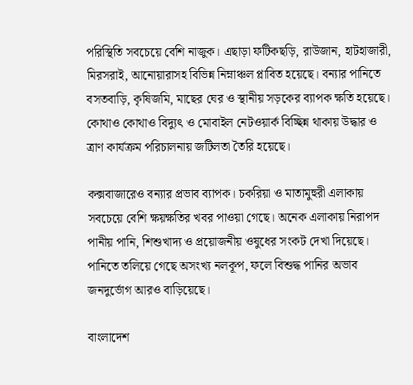পরিস্থিতি সবচেয়ে বেশি নাজুক। এছাড়া ফটিকছড়ি, রাউজান, হাটহাজারী, মিরসরাই, আনোয়ারাসহ বিভিন্ন নিম্নাঞ্চল প্লাবিত হয়েছে। বন্যার পানিতে বসতবাড়ি, কৃষিজমি, মাছের ঘের ও স্থানীয় সড়কের ব্যাপক ক্ষতি হয়েছে। কোথাও কোথাও বিদ্যুৎ ও মোবাইল নেটওয়ার্ক বিচ্ছিন্ন থাকায় উদ্ধার ও ত্রাণ কার্যক্রম পরিচালনায় জটিলতা তৈরি হয়েছে।

কক্সবাজারেও বন্যার প্রভাব ব্যাপক। চকরিয়া ও মাতামুহুরী এলাকায় সবচেয়ে বেশি ক্ষয়ক্ষতির খবর পাওয়া গেছে। অনেক এলাকায় নিরাপদ পানীয় পানি, শিশুখাদ্য ও প্রয়োজনীয় ওষুধের সংকট দেখা দিয়েছে। পানিতে তলিয়ে গেছে অসংখ্য নলকূপ, ফলে বিশুদ্ধ পানির অভাব জনদুর্ভোগ আরও বাড়িয়েছে।

বাংলাদেশ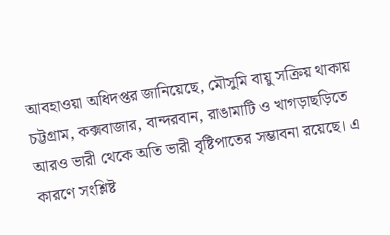আবহাওয়া অধিদপ্তর জানিয়েছে, মৌসুমি বায়ু সক্রিয় থাকায় চট্টগ্রাম, কক্সবাজার, বান্দরবান, রাঙামাটি ও খাগড়াছড়িতে আরও ভারী থেকে অতি ভারী বৃষ্টিপাতের সম্ভাবনা রয়েছে। এ কারণে সংশ্লিষ্ট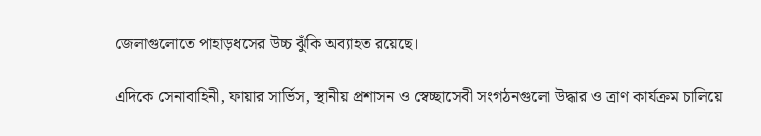জেলাগুলোতে পাহাড়ধসের উচ্চ ঝুঁকি অব্যাহত রয়েছে।

এদিকে সেনাবাহিনী, ফায়ার সার্ভিস, স্থানীয় প্রশাসন ও স্বেচ্ছাসেবী সংগঠনগুলো উদ্ধার ও ত্রাণ কার্যক্রম চালিয়ে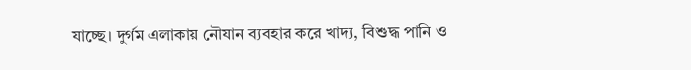যাচ্ছে। দুর্গম এলাকায় নৌযান ব্যবহার করে খাদ্য, বিশুদ্ধ পানি ও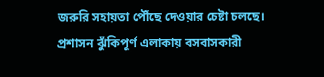জরুরি সহায়তা পৌঁছে দেওয়ার চেষ্টা চলছে। প্রশাসন ঝুঁকিপূর্ণ এলাকায় বসবাসকারী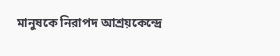মানুষকে নিরাপদ আশ্রয়কেন্দ্রে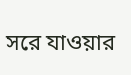সরে যাওয়ার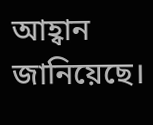আহ্বান জানিয়েছে।